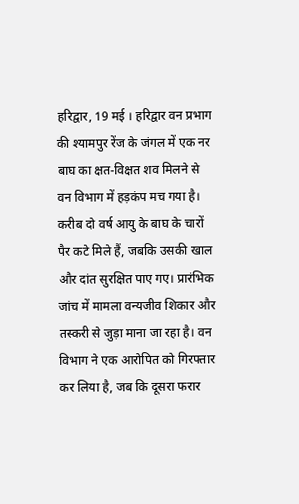हरिद्वार, 19 मई । हरिद्वार वन प्रभाग की श्यामपुर रेंज के जंगल में एक नर बाघ का क्षत-विक्षत शव मिलने से वन विभाग में हड़कंप मच गया है। करीब दो वर्ष आयु के बाघ के चारों पैर कटे मिले हैं, जबकि उसकी खाल और दांत सुरक्षित पाए गए। प्रारंभिक जांच में मामला वन्यजीव शिकार और तस्करी से जुड़ा माना जा रहा है। वन विभाग ने एक आरोपित को गिरफ्तार कर लिया है, जब कि दूसरा फरार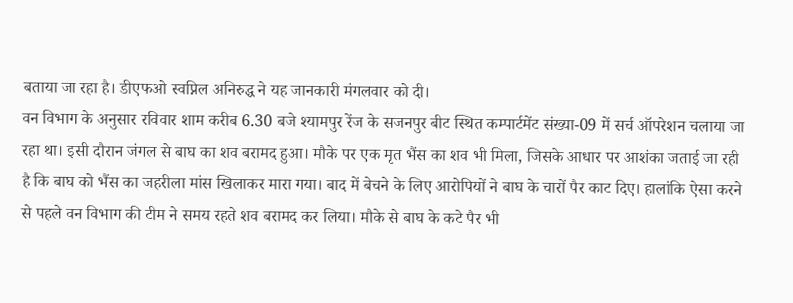बताया जा रहा है। डीएफओ स्वप्निल अनिरुद्ध ने यह जानकारी मंगलवार को दी।
वन विभाग के अनुसार रविवार शाम करीब 6.30 बजे श्यामपुर रेंज के सजनपुर बीट स्थित कम्पार्टमेंट संख्या-09 में सर्च ऑपरेशन चलाया जा रहा था। इसी दौरान जंगल से बाघ का शव बरामद हुआ। मौके पर एक मृत भैंस का शव भी मिला, जिसके आधार पर आशंका जताई जा रही है कि बाघ को भैंस का जहरीला मांस खिलाकर मारा गया। बाद में बेचने के लिए आरोपियों ने बाघ के चारों पैर काट दिए। हालांकि ऐसा करने से पहले वन विभाग की टीम ने समय रहते शव बरामद कर लिया। मौके से बाघ के कटे पैर भी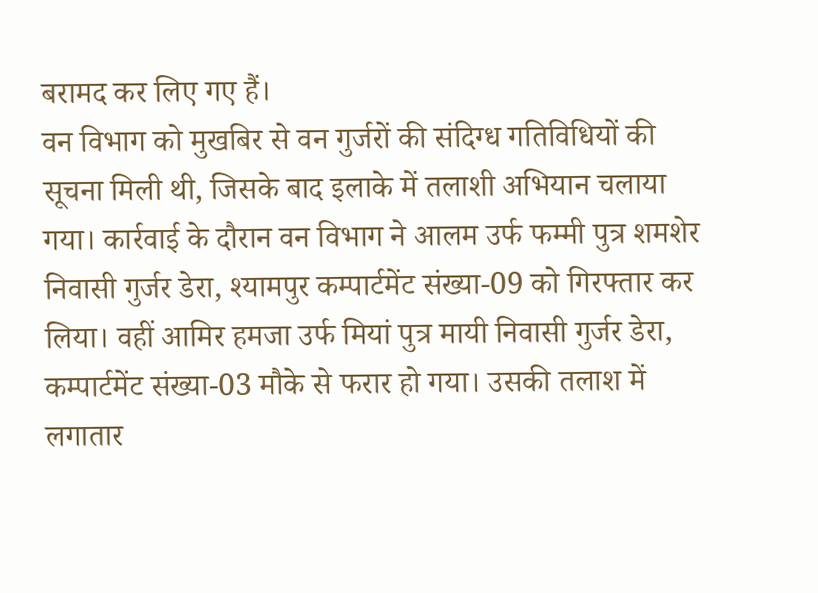बरामद कर लिए गए हैं।
वन विभाग को मुखबिर से वन गुर्जरों की संदिग्ध गतिविधियों की सूचना मिली थी, जिसके बाद इलाके में तलाशी अभियान चलाया गया। कार्रवाई के दौरान वन विभाग ने आलम उर्फ फम्मी पुत्र शमशेर निवासी गुर्जर डेरा, श्यामपुर कम्पार्टमेंट संख्या-09 को गिरफ्तार कर लिया। वहीं आमिर हमजा उर्फ मियां पुत्र मायी निवासी गुर्जर डेरा, कम्पार्टमेंट संख्या-03 मौके से फरार हो गया। उसकी तलाश में लगातार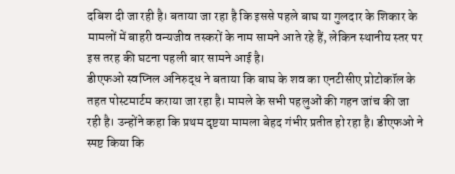दबिश दी जा रही है। बताया जा रहा है कि इससे पहले बाघ या गुलदार के शिकार के मामलों में बाहरी वन्यजीव तस्करों के नाम सामने आते रहे हैं, लेकिन स्थानीय स्तर पर इस तरह की घटना पहली बार सामने आई है।
डीएफओ स्वप्निल अनिरुद्ध ने बताया कि बाघ के शव का एनटीसीए प्रोटोकॉल के तहत पोस्टमार्टम कराया जा रहा है। मामले के सभी पहलुओं की गहन जांच की जा रही है। उन्होंने कहा कि प्रथम दृष्टया मामला बेहद गंभीर प्रतीत हो रहा है। डीएफओ ने स्पष्ट किया कि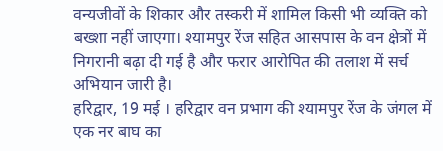वन्यजीवों के शिकार और तस्करी में शामिल किसी भी व्यक्ति को बख्शा नहीं जाएगा। श्यामपुर रेंज सहित आसपास के वन क्षेत्रों में निगरानी बढ़ा दी गई है और फरार आरोपित की तलाश में सर्च अभियान जारी है।
हरिद्वार, 19 मई । हरिद्वार वन प्रभाग की श्यामपुर रेंज के जंगल में एक नर बाघ का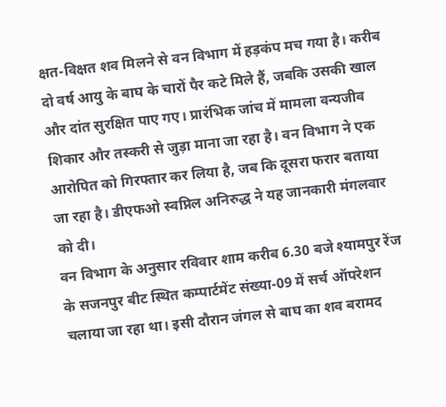क्षत-विक्षत शव मिलने से वन विभाग में हड़कंप मच गया है। करीब दो वर्ष आयु के बाघ के चारों पैर कटे मिले हैं, जबकि उसकी खाल और दांत सुरक्षित पाए गए। प्रारंभिक जांच में मामला वन्यजीव शिकार और तस्करी से जुड़ा माना जा रहा है। वन विभाग ने एक आरोपित को गिरफ्तार कर लिया है, जब कि दूसरा फरार बताया जा रहा है। डीएफओ स्वप्निल अनिरुद्ध ने यह जानकारी मंगलवार को दी।
वन विभाग के अनुसार रविवार शाम करीब 6.30 बजे श्यामपुर रेंज के सजनपुर बीट स्थित कम्पार्टमेंट संख्या-09 में सर्च ऑपरेशन चलाया जा रहा था। इसी दौरान जंगल से बाघ का शव बरामद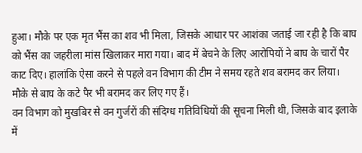हुआ। मौके पर एक मृत भैंस का शव भी मिला, जिसके आधार पर आशंका जताई जा रही है कि बाघ को भैंस का जहरीला मांस खिलाकर मारा गया। बाद में बेचने के लिए आरोपियों ने बाघ के चारों पैर काट दिए। हालांकि ऐसा करने से पहले वन विभाग की टीम ने समय रहते शव बरामद कर लिया। मौके से बाघ के कटे पैर भी बरामद कर लिए गए हैं।
वन विभाग को मुखबिर से वन गुर्जरों की संदिग्ध गतिविधियों की सूचना मिली थी, जिसके बाद इलाके में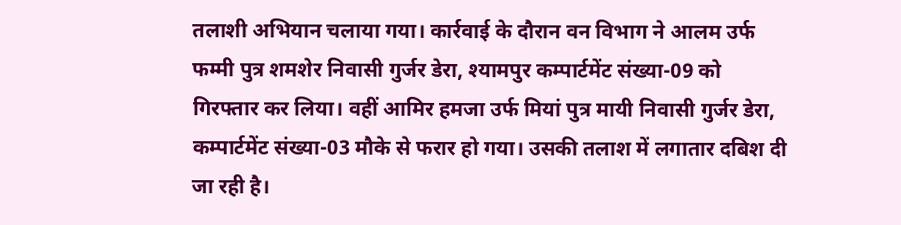तलाशी अभियान चलाया गया। कार्रवाई के दौरान वन विभाग ने आलम उर्फ फम्मी पुत्र शमशेर निवासी गुर्जर डेरा, श्यामपुर कम्पार्टमेंट संख्या-09 को गिरफ्तार कर लिया। वहीं आमिर हमजा उर्फ मियां पुत्र मायी निवासी गुर्जर डेरा, कम्पार्टमेंट संख्या-03 मौके से फरार हो गया। उसकी तलाश में लगातार दबिश दी जा रही है।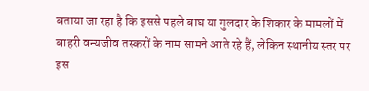बताया जा रहा है कि इससे पहले बाघ या गुलदार के शिकार के मामलों में बाहरी वन्यजीव तस्करों के नाम सामने आते रहे हैं, लेकिन स्थानीय स्तर पर इस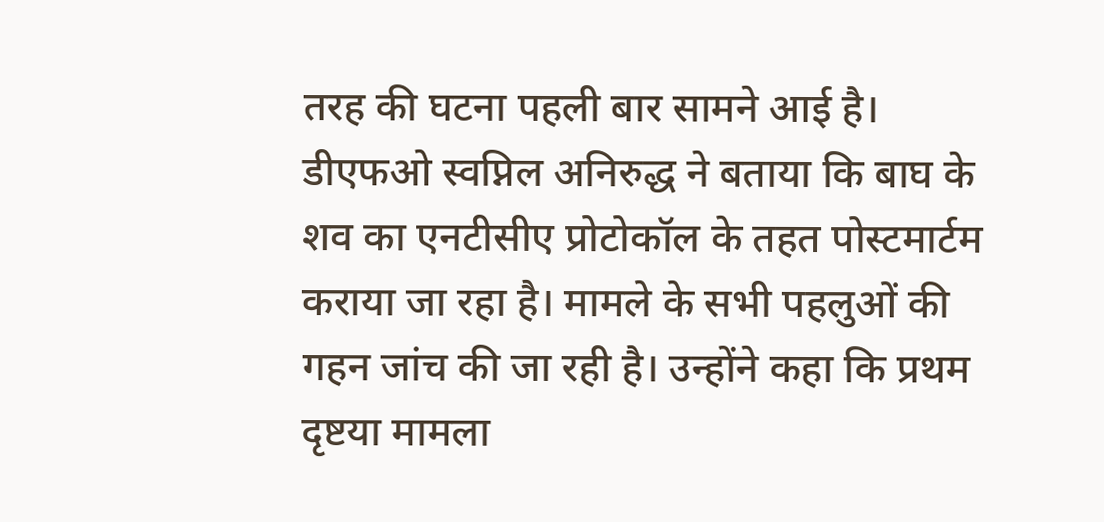तरह की घटना पहली बार सामने आई है।
डीएफओ स्वप्निल अनिरुद्ध ने बताया कि बाघ के शव का एनटीसीए प्रोटोकॉल के तहत पोस्टमार्टम कराया जा रहा है। मामले के सभी पहलुओं की गहन जांच की जा रही है। उन्होंने कहा कि प्रथम दृष्टया मामला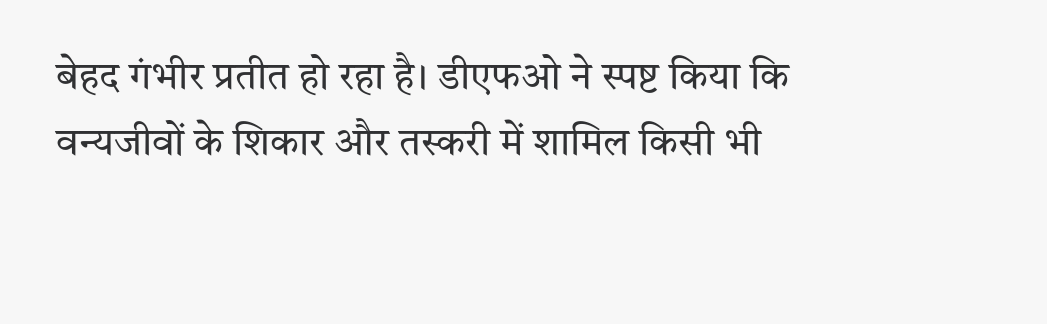बेहद गंभीर प्रतीत हो रहा है। डीएफओ ने स्पष्ट किया कि वन्यजीवों के शिकार और तस्करी में शामिल किसी भी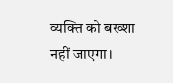व्यक्ति को बख्शा नहीं जाएगा।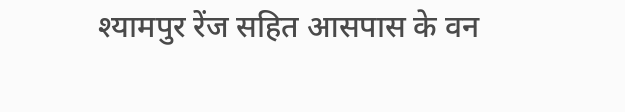श्यामपुर रेंज सहित आसपास के वन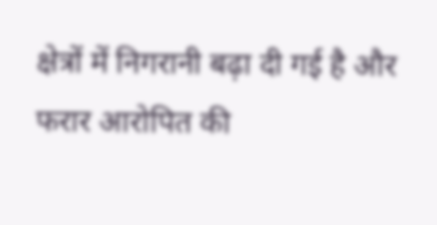क्षेत्रों में निगरानी बढ़ा दी गई है और फरार आरोपित की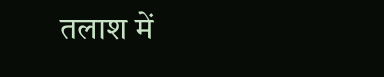तलाश में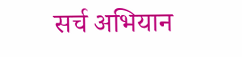सर्च अभियान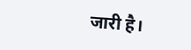जारी है।